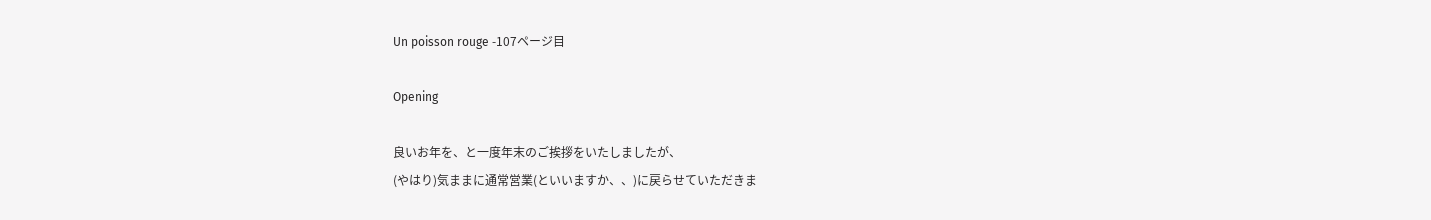Un poisson rouge -107ページ目

Opening

良いお年を、と一度年末のご挨拶をいたしましたが、
(やはり)気ままに通常営業(といいますか、、)に戻らせていただきま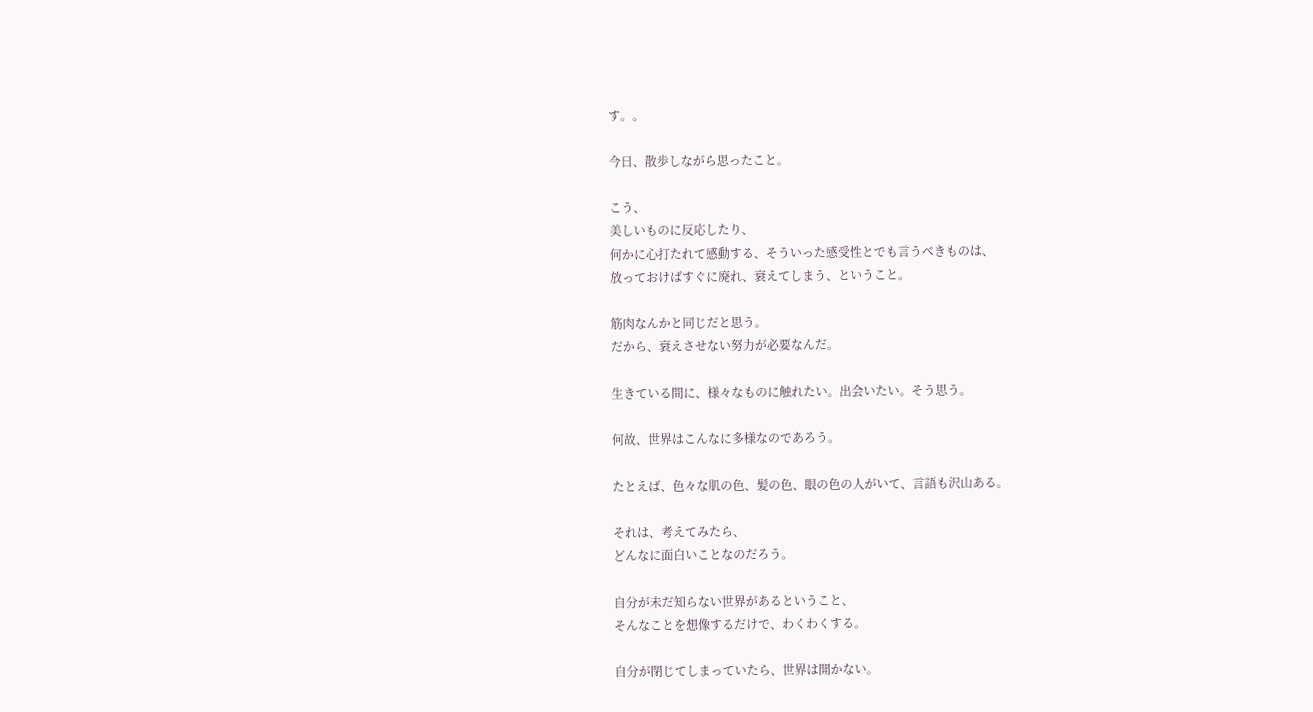す。。

今日、散歩しながら思ったこと。

こう、
美しいものに反応したり、
何かに心打たれて感動する、そういった感受性とでも言うべきものは、
放っておけばすぐに廃れ、衰えてしまう、ということ。

筋肉なんかと同じだと思う。
だから、衰えさせない努力が必要なんだ。

生きている間に、様々なものに触れたい。出会いたい。そう思う。

何故、世界はこんなに多様なのであろう。

たとえば、色々な肌の色、髪の色、眼の色の人がいて、言語も沢山ある。

それは、考えてみたら、
どんなに面白いことなのだろう。

自分が未だ知らない世界があるということ、
そんなことを想像するだけで、わくわくする。

自分が閉じてしまっていたら、世界は開かない。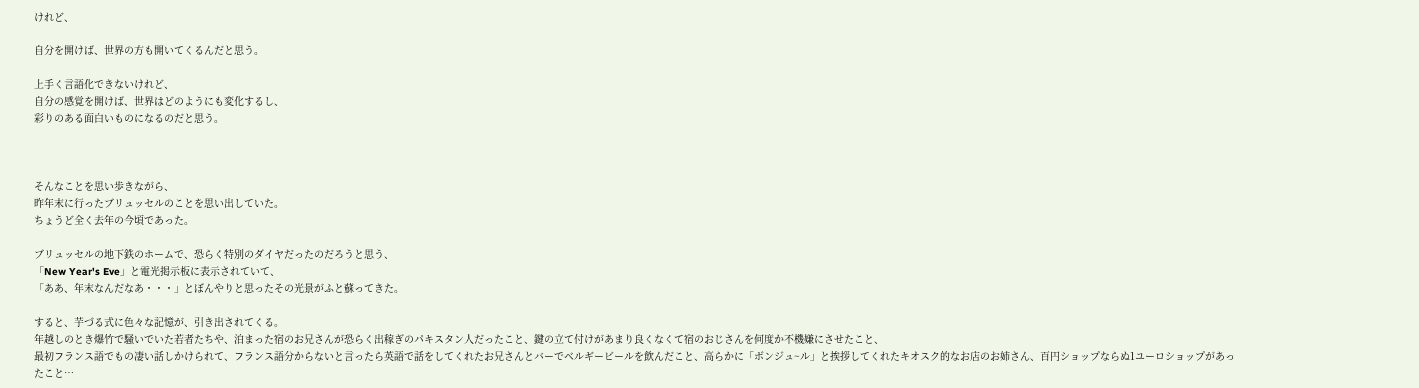けれど、

自分を開けば、世界の方も開いてくるんだと思う。

上手く言語化できないけれど、
自分の感覚を開けば、世界はどのようにも変化するし、
彩りのある面白いものになるのだと思う。



そんなことを思い歩きながら、
昨年末に行ったブリュッセルのことを思い出していた。
ちょうど全く去年の今頃であった。

ブリュッセルの地下鉄のホームで、恐らく特別のダイヤだったのだろうと思う、
「New Year's Eve」と電光掲示板に表示されていて、
「ああ、年末なんだなあ・・・」とぼんやりと思ったその光景がふと蘇ってきた。

すると、芋づる式に色々な記憶が、引き出されてくる。
年越しのとき爆竹で騒いでいた若者たちや、泊まった宿のお兄さんが恐らく出稼ぎのパキスタン人だったこと、鍵の立て付けがあまり良くなくて宿のおじさんを何度か不機嫌にさせたこと、
最初フランス語でもの凄い話しかけられて、フランス語分からないと言ったら英語で話をしてくれたお兄さんとバーでベルギービールを飲んだこと、高らかに「ボンジュ~ル」と挨拶してくれたキオスク的なお店のお姉さん、百円ショップならぬ1ユーロショップがあったこと…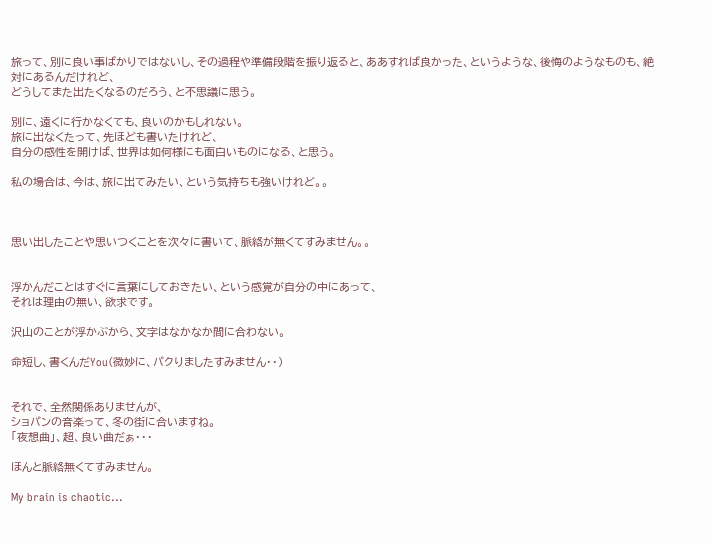旅って、別に良い事ばかりではないし、その過程や準備段階を振り返ると、ああすれば良かった、というような、後悔のようなものも、絶対にあるんだけれど、
どうしてまた出たくなるのだろう、と不思議に思う。

別に、遠くに行かなくても、良いのかもしれない。
旅に出なくたって、先ほども書いたけれど、
自分の感性を開けば、世界は如何様にも面白いものになる、と思う。

私の場合は、今は、旅に出てみたい、という気持ちも強いけれど。。



思い出したことや思いつくことを次々に書いて、脈絡が無くてすみません。。


浮かんだことはすぐに言葉にしておきたい、という感覚が自分の中にあって、
それは理由の無い、欲求です。

沢山のことが浮かぶから、文字はなかなか間に合わない。

命短し、書くんだYou(微妙に、パクりましたすみません・・)


それで、全然関係ありませんが、
ショパンの音楽って、冬の街に合いますね。
「夜想曲」、超、良い曲だぁ・・・

ほんと脈絡無くてすみません。

My brain is chaotic...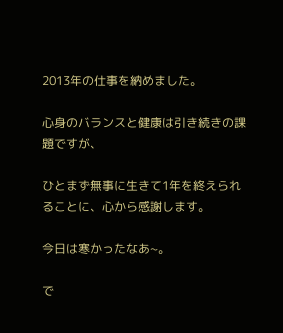2013年の仕事を納めました。

心身のバランスと健康は引き続きの課題ですが、

ひとまず無事に生きて1年を終えられることに、心から感謝します。

今日は寒かったなあ~。

で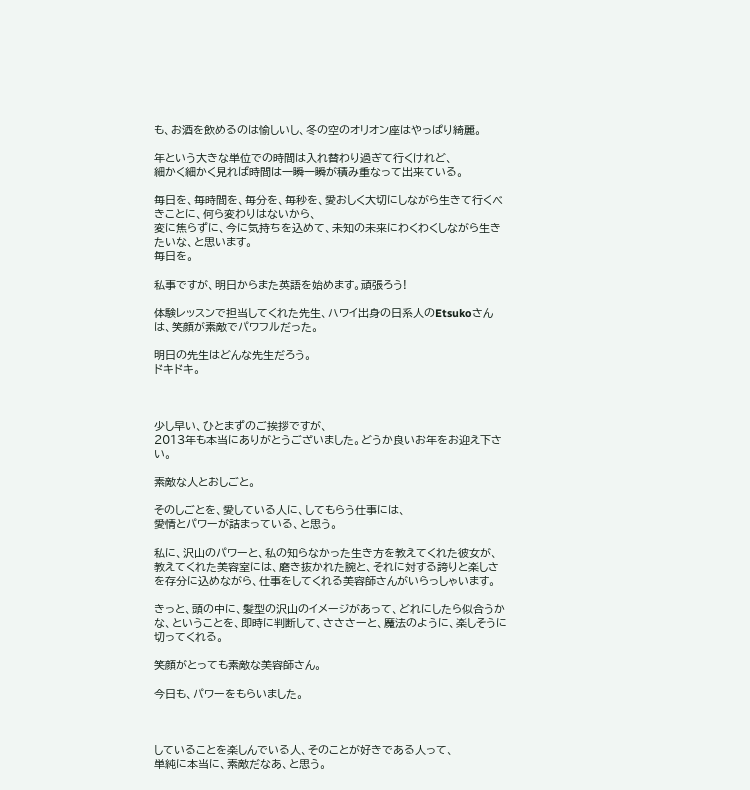も、お酒を飲めるのは愉しいし、冬の空のオリオン座はやっぱり綺麗。

年という大きな単位での時間は入れ替わり過ぎて行くけれど、
細かく細かく見れば時間は一瞬一瞬が積み重なって出来ている。

毎日を、毎時間を、毎分を、毎秒を、愛おしく大切にしながら生きて行くべきことに、何ら変わりはないから、
変に焦らずに、今に気持ちを込めて、未知の未来にわくわくしながら生きたいな、と思います。
毎日を。

私事ですが、明日からまた英語を始めます。頑張ろう!

体験レッスンで担当してくれた先生、ハワイ出身の日系人のEtsukoさんは、笑顔が素敵でパワフルだった。

明日の先生はどんな先生だろう。
ドキドキ。



少し早い、ひとまずのご挨拶ですが、
2013年も本当にありがとうございました。どうか良いお年をお迎え下さい。

素敵な人とおしごと。

そのしごとを、愛している人に、してもらう仕事には、
愛情とパワーが詰まっている、と思う。

私に、沢山のパワーと、私の知らなかった生き方を教えてくれた彼女が、教えてくれた美容室には、磨き抜かれた腕と、それに対する誇りと楽しさを存分に込めながら、仕事をしてくれる美容師さんがいらっしゃいます。

きっと、頭の中に、髪型の沢山のイメージがあって、どれにしたら似合うかな、ということを、即時に判断して、さささーと、魔法のように、楽しそうに切ってくれる。

笑顔がとっても素敵な美容師さん。

今日も、パワーをもらいました。



していることを楽しんでいる人、そのことが好きである人って、
単純に本当に、素敵だなあ、と思う。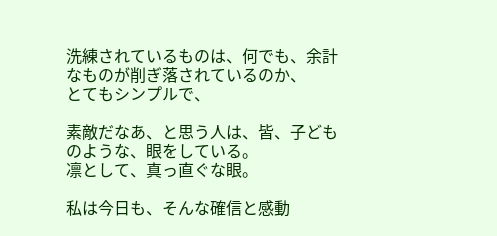洗練されているものは、何でも、余計なものが削ぎ落されているのか、
とてもシンプルで、

素敵だなあ、と思う人は、皆、子どものような、眼をしている。
凛として、真っ直ぐな眼。

私は今日も、そんな確信と感動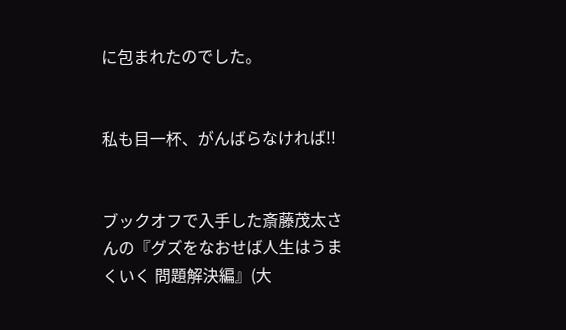に包まれたのでした。


私も目一杯、がんばらなければ!!


ブックオフで入手した斎藤茂太さんの『グズをなおせば人生はうまくいく 問題解決編』(大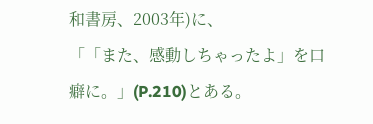和書房、2003年)に、
「「また、感動しちゃったよ」を口癖に。」(P.210)とある。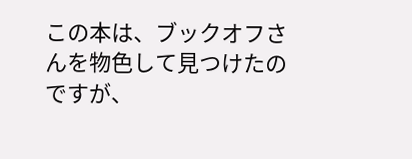この本は、ブックオフさんを物色して見つけたのですが、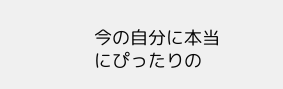今の自分に本当にぴったりの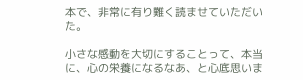本で、非常に有り難く読ませていただいた。

小さな感動を大切にすることって、本当に、心の栄養になるなあ、と心底思いま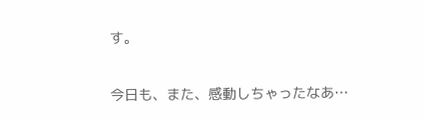す。

今日も、また、感動しちゃったなあ…